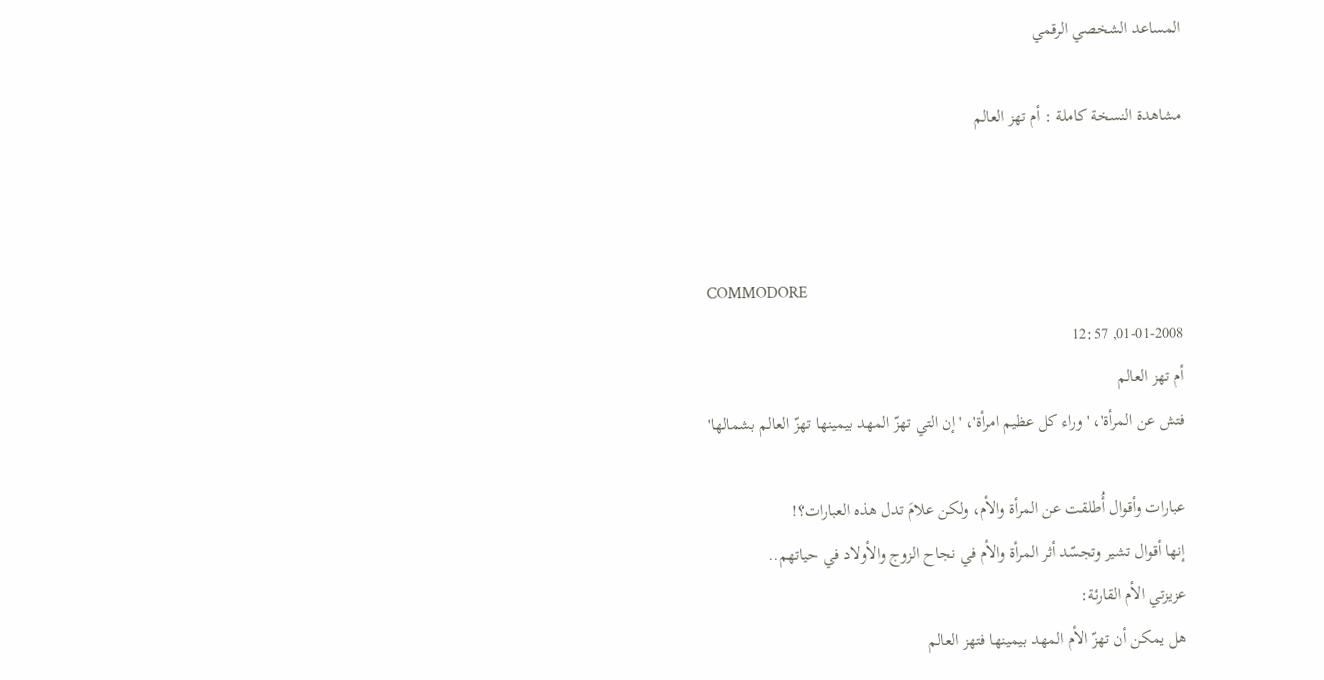المساعد الشخصي الرقمي

مشاهدة النسخة كاملة : أم تهز العالم



COMMODORE
01-01-2008, 12:57
أم تهز العالم
فتش عن المرأة'، 'وراء كل عظيم امرأة'، 'إن التي تهزّ المهد بيمينها تهزّ العالم بشمالها'

عبارات وأقوال أُطلقت عن المرأة والأم، ولكن علامَ تدل هذه العبارات؟!
إنها أقوال تشير وتجسّد أثر المرأة والأم في نجاح الزوج والأولاد في حياتهم..
عزيزتي الأم القارئة:
هل يمكن أن تهزّ الأم المهد بيمينها فتهز العالم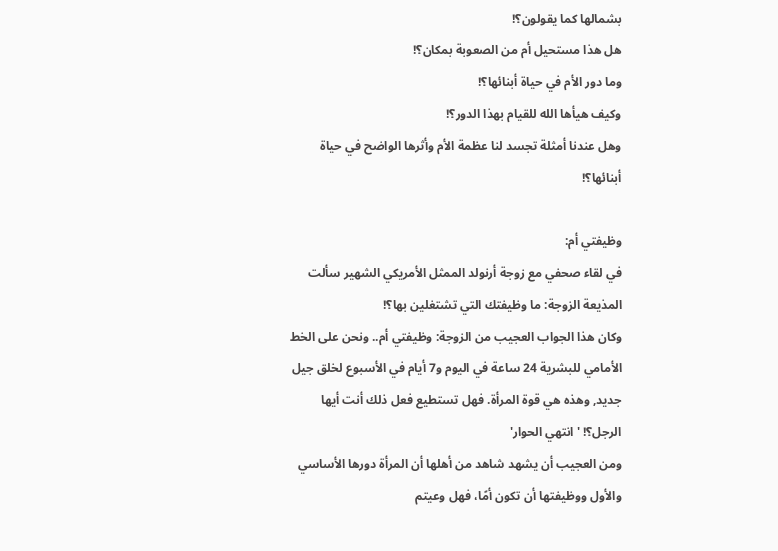بشمالها كما يقولون؟!
هل هذا مستحيل أم من الصعوبة بمكان؟!
وما دور الأم في حياة أبنائها؟!
وكيف هيأها الله للقيام بهذا الدور؟!
وهل عندنا أمثلة تجسد لنا عظمة الأم وأثرها الواضح في حياة أبنائها؟!

وظيفتي أم:
في لقاء صحفي مع زوجة أرنولد الممثل الأمريكي الشهير سألت المذيعة الزوجة: ما وظيفتك التي تشتغلين بها؟!
وكان هذا الجواب العجيب من الزوجة: وظيفتي أم.. ونحن على الخط الأمامي للبشرية 24 ساعة في اليوم و7 أيام في الأسبوع لخلق جيل جديد, وهذه هي قوة المرأة. فهل تستطيع فعل ذلك أنت أيها الرجل؟! 'انتهي الحوار'
ومن العجيب أن يشهد شاهد من أهلها أن المرأة دورها الأساسي والأول ووظيفتها أن تكون أمًا، فهل وعيتم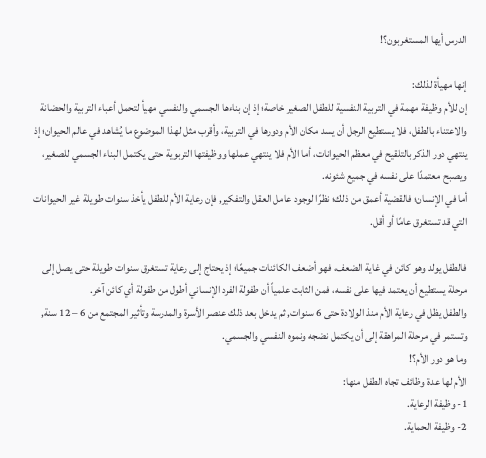الدرس أيها المستغربون؟!

إنها مهيأة لذلك:
إن للأم وظيفة مهمة في التربية النفسية للطفل الصغير خاصة؛ إذ إن بناءها الجسمي والنفسي مهيأ لتحمل أعباء التربية والحضانة والاعتناء بالطفل، فلا يستطيع الرجل أن يسد مكان الأم ودورها في التربية، وأقرب مثل لهذا الموضوع ما يُشاهد في عالم الحيوان؛ إذ ينتهي دور الذكر بالتلقيح في معظم الحيوانات، أما الأم فلا ينتهي عملها ووظيفتها التربوية حتى يكتمل البناء الجسمي للصغير، ويصبح معتمدًا على نفسه في جميع شئونه.
أما في الإنسان؛ فالقضية أعمق من ذلك؛ نظرًا لوجود عامل العقل والتفكير, فإن رعاية الأم للطفل يأخذ سنوات طويلة غير الحيوانات التي قد تستغرق عامًا أو أقل.

فالطفل يولد وهو كائن في غاية الضعف، فهو أضعف الكائنات جميعًا؛ إذ يحتاج إلى رعاية تستغرق سنوات طويلة حتى يصل إلى مرحلة يستطيع أن يعتمد فيها على نفسه، فمن الثابت علمياً أن طفولة الفرد الإنساني أطول من طفولة أي كائن آخر.
والطفل يظل في رعاية الأم منذ الولادة حتى 6 سنوات, ثم يدخل بعد ذلك عنصر الأسرة والمدرسة وتأثير المجتمع من 6 – 12 سنة, وتستمر في مرحلة المراهقة إلى أن يكتمل نضجه ونموه النفسي والجسمي.
وما هو دور الأم؟!
الأم لها عدة وظائف تجاه الطفل منها:
1- وظيفة الرعاية.
2- وظيفة الحماية.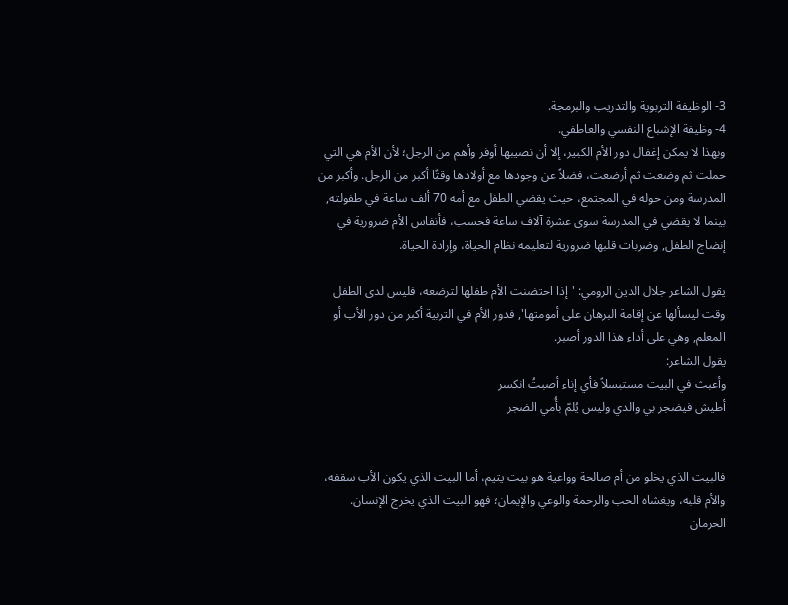3- الوظيفة التربوية والتدريب والبرمجة.
4- وظيفة الإشباع النفسي والعاطفي.
وبهذا لا يمكن إغفال دور الأم الكبير، إلا أن نصيبها أوفر وأهم من الرجل؛ لأن الأم هي التي حملت ثم وضعت ثم أرضعت، فضلاً عن وجودها مع أولادها وقتًا أكبر من الرجل. وأكبر من المدرسة ومن حوله في المجتمع، حيث يقضي الطفل مع أمه 70 ألف ساعة في طفولته, بينما لا يقضي في المدرسة سوى عشرة آلاف ساعة فحسب، فأنفاس الأم ضرورية في إنضاج الطفل, وضربات قلبها ضرورية لتعليمه نظام الحياة، وإرادة الحياة.

يقول الشاعر جلال الدين الرومي: 'إذا احتضنت الأم طفلها لترضعه، فليس لدى الطفل وقت ليسألها عن إقامة البرهان على أمومتها', فدور الأم في التربية أكبر من دور الأب أو المعلم, وهي على أداء هذا الدور أصبر.
يقول الشاعر:
وأعبث في البيت مستبسلاً فأي إناء أصبتُ انكسر
أطيش فيضجر بي والدي وليس يُلمّ بأُمي الضجر


فالبيت الذي يخلو من أم صالحة وواعية هو بيت يتيم، أما البيت الذي يكون الأب سقفه، والأم قلبه، ويغشاه الحب والرحمة والوعي والإيمان؛ فهو البيت الذي يخرج الإنسان.
الحرمان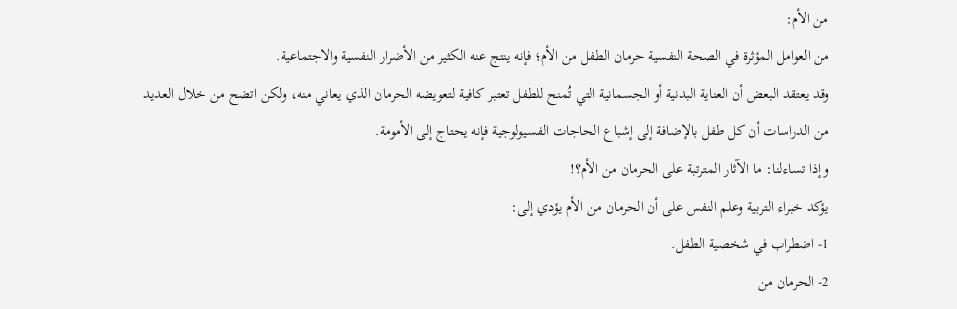من الأم:
من العوامل المؤثرة في الصحة النفسية حرمان الطفل من الأم؛ فإنه ينتج عنه الكثير من الأضرار النفسية والاجتماعية.
وقد يعتقد البعض أن العناية البدنية أو الجسمانية التي تُمنح للطفل تعتبر كافية لتعويضه الحرمان الذي يعاني منه، ولكن اتضح من خلال العديد من الدراسات أن كل طفل بالإضافة إلى إشباع الحاجات الفسيولوجية فإنه يحتاج إلى الأمومة.
وإذا تساءلنا: ما الآثار المترتبة على الحرمان من الأم؟!
يؤكد خبراء التربية وعلم النفس على أن الحرمان من الأم يؤدي إلى:
1- اضطراب في شخصية الطفل.
2- الحرمان من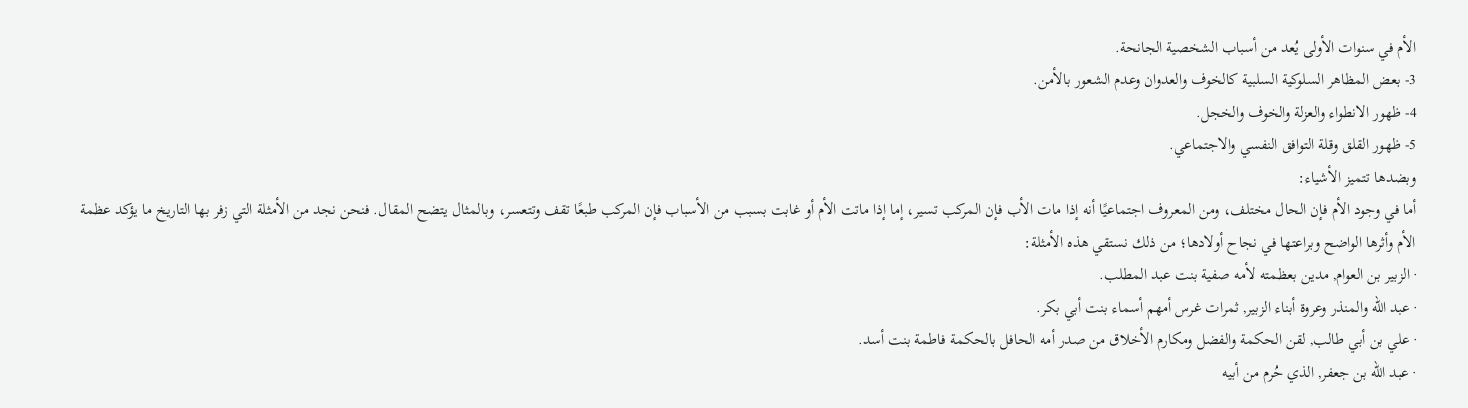الأم في سنوات الأولى يُعد من أسباب الشخصية الجانحة.
3- بعض المظاهر السلوكية السلبية كالخوف والعدوان وعدم الشعور بالأمن.
4- ظهور الانطواء والعزلة والخوف والخجل.
5- ظهور القلق وقلة التوافق النفسي والاجتماعي.
وبضدها تتميز الأشياء:
أما في وجود الأم فإن الحال مختلف، ومن المعروف اجتماعيًا أنه إذا مات الأب فإن المركب تسير، إما إذا ماتت الأم أو غابت بسبب من الأسباب فإن المركب طبعًا تقف وتتعسر، وبالمثال يتضح المقال. فنحن نجد من الأمثلة التي زفر بها التاريخ ما يؤكد عظمة الأم وأثرها الواضح وبراعتها في نجاح أولادها؛ من ذلك نستقي هذه الأمثلة:
· الزبير بن العوام, مدين بعظمته لأمه صفية بنت عبد المطلب.
· عبد الله والمنذر وعروة أبناء الزبير, ثمرات غرس أمهم أسماء بنت أبي بكر.
· علي بن أبي طالب, لقن الحكمة والفضل ومكارم الأخلاق من صدر أمه الحافل بالحكمة فاطمة بنت أسد.
· عبد الله بن جعفر, الذي حُرم من أبيه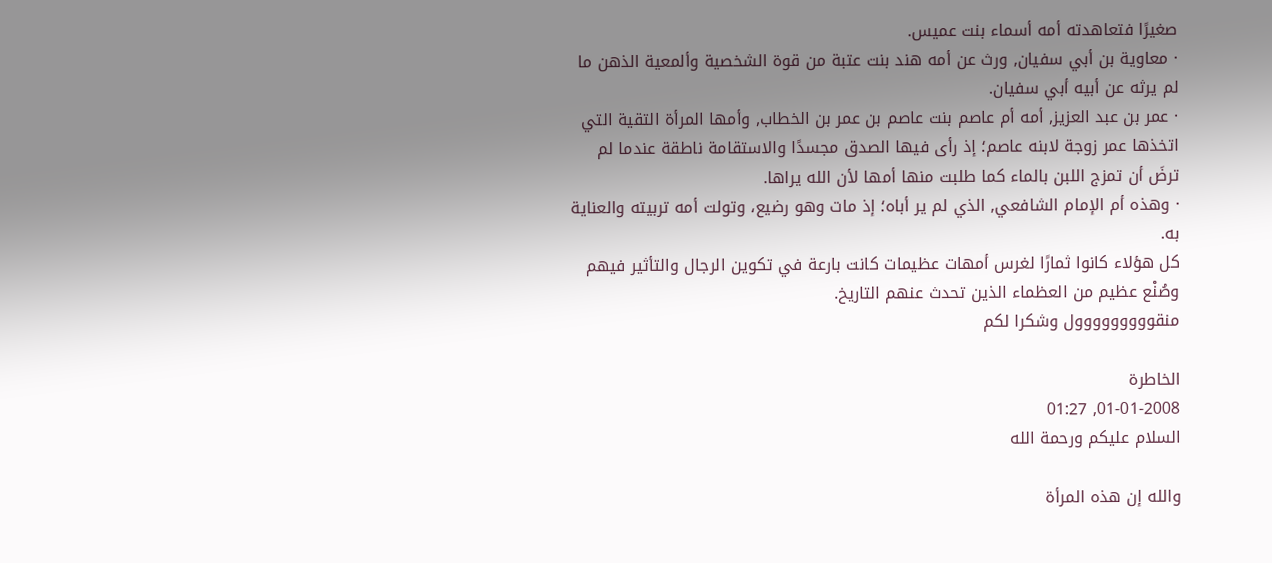صغيرًا فتعاهدته أمه أسماء بنت عميس.
· معاوية بن أبي سفيان, ورث عن أمه هند بنت عتبة من قوة الشخصية وألمعية الذهن ما لم يرثه عن أبيه أبي سفيان.
· عمر بن عبد العزيز, أمه أم عاصم بنت عاصم بن عمر بن الخطاب, وأمها المرأة التقية التي اتخذها عمر زوجة لابنه عاصم؛ إذ رأى فيها الصدق مجسدًا والاستقامة ناطقة عندما لم ترضَ أن تمزج اللبن بالماء كما طلبت منها أمها لأن الله يراها.
· وهذه أم الإمام الشافعي, الذي لم ير أباه؛ إذ مات وهو رضيع، وتولت أمه تربيته والعناية به.
كل هؤلاء كانوا ثمارًا لغرس أمهات عظيمات كانت بارعة في تكوين الرجال والتأثير فيهم وصُنْع عظيم من العظماء الذين تحدث عنهم التاريخ.
منقووووووووول وشكرا لكم

الخاطرة
01-01-2008, 01:27
السلام عليكم ورحمة الله

والله إن هذه المرأة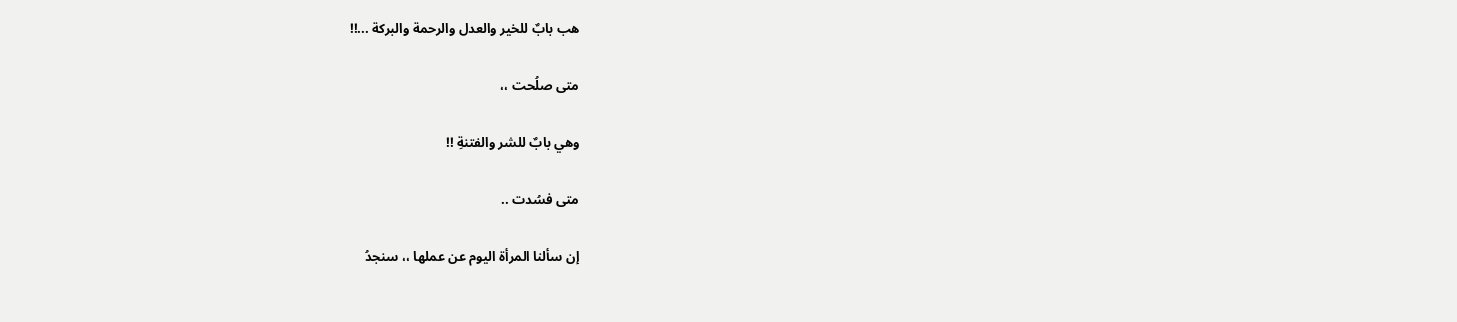هب بابٌ للخير والعدل والرحمة والبركة ...!!

متى صلُحت ،،

وهي بابٌ للشر والفتنةِ !!

متى فسُدت ..

إن سألنا المرأة اليوم عن عملها ،، سنجدُ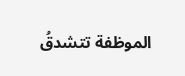الموظفة تتشدقُ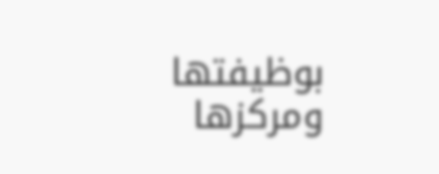بوظيفتها ومركزها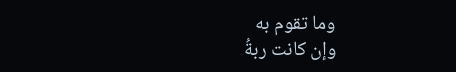وما تقوم به
وإن كانت ربةُ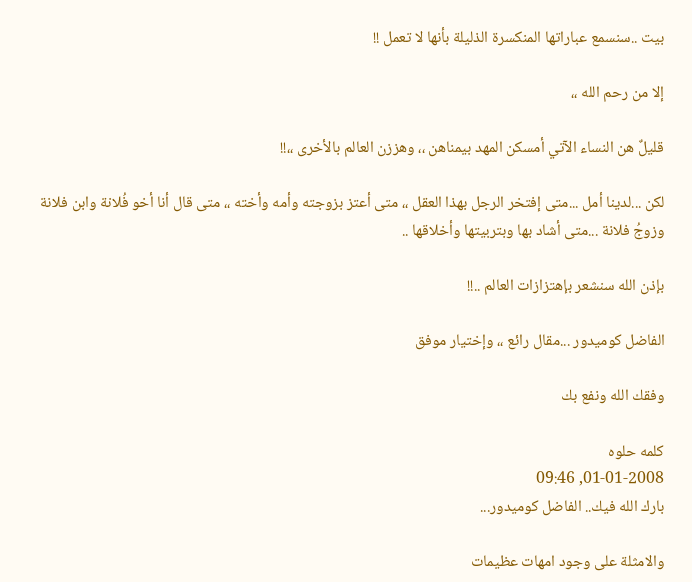بيت ..سنسمع عباراتها المنكسرة الذليلة بأنها لا تعمل !!

إلا من رحم الله ،،

قليلٌ هن النساء الآتي أمسكن المهد بيمناهن ،، وهززن العالم بالأخرى ،،!!

لكن ...لدينا أمل ...متى إفتخر الرجل بهذا العقل ،، متى أعتز بزوجته وأمه وأخته ،، متى قال أنا أخو فُلانة وابن فلانة وزوجُ فلانة ...متى أشاد بها وبتربيتها وأخلاقها ..

بإذن الله سنشعر بإهتزازات العالم ..!!

الفاضل كوميدور ...مقال رائع ،، وإختيار موفق

وفقك الله ونفع بك

كلمه حلوه
01-01-2008, 09:46
بارك الله فيك.. الفاضل كوميدور...

والامثلة على وجود امهات عظيمات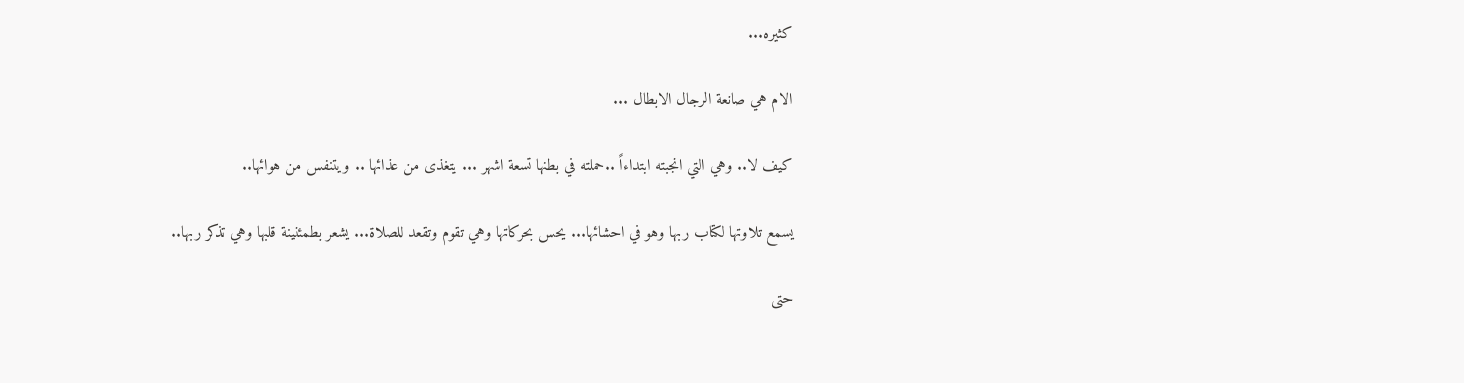كثيره...

الام هي صانعة الرجال الابطال ...

كيف لا.. وهي التي انجبته ابتداءاً ..حملته في بطنها تسعة اشهر ... يتغذى من عذائها .. ويتنفس من هوائها..

يسمع تلاوتها لكتاب ربها وهو في احشائها... يحس بحركاتها وهي تقوم وتقعد للصلاة... يشعر بطمئنينة قلبها وهي تذكر ربها..

حتى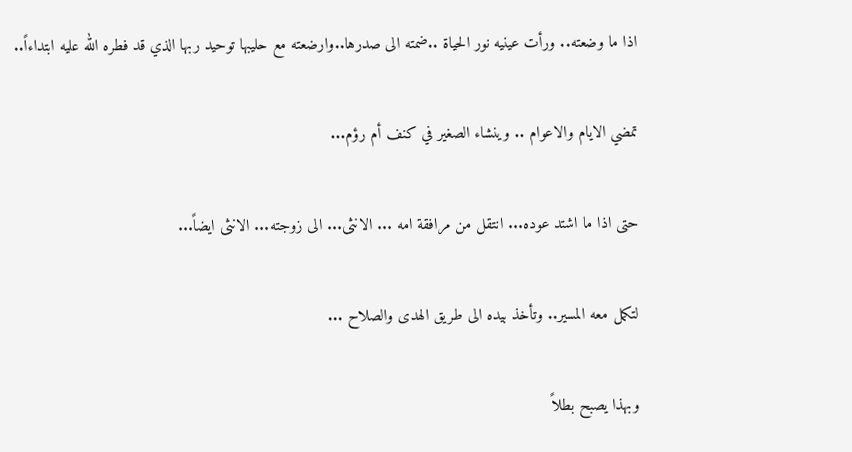اذا ما وضعته.. ورأت عينيه نور الحياة ..ضمته الى صدرها..وارضعته مع حليبها توحيد ربها الذي قد فطره الله عليه ابتداءاً..

تمضي الايام والاعوام .. وينشاء الصغير في كنف أم رؤم...

حتى اذا ما اشتد عوده... انتقل من مرافقة امه ... الانثى... الى زوجته... الانثى ايضاً...

لتكمل معه المسير.. وتأخذ بيده الى طريق الهدى والصلاح ...

وبهذا يصبح بطلاً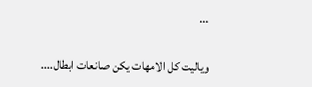...

وياليت كل الامهات يكن صانعات ابطال....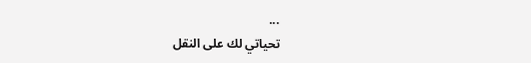...
تحياتي لك على النقل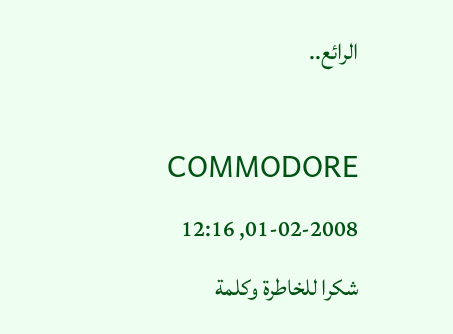الرائع..

COMMODORE
01-02-2008, 12:16
شكرا للخاطرة وكلمة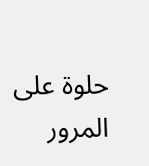حلوة على المرور